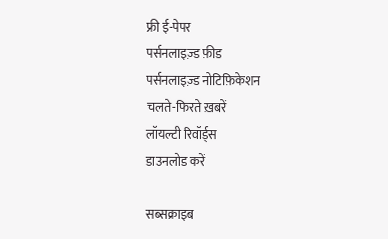फ्री ई-पेपर
पर्सनलाइज़्ड फ़ीड
पर्सनलाइज़्ड नोटिफ़िकेशन
चलते-फिरते ख़बरें
लॉयल्टी रिवॉर्ड्स
डाउनलोड करें

सब्सक्राइब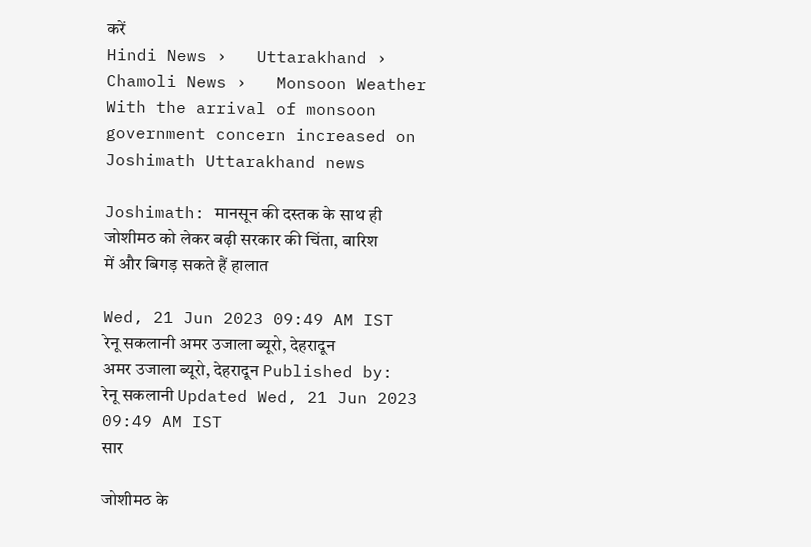करें
Hindi News ›   Uttarakhand ›   Chamoli News ›   Monsoon Weather With the arrival of monsoon government concern increased on Joshimath Uttarakhand news

Joshimath: मानसून की दस्तक के साथ ही जोशीमठ को लेकर बढ़ी सरकार की चिंता, बारिश में और बिगड़ सकते हैं हालात

Wed, 21 Jun 2023 09:49 AM IST
रेनू सकलानी अमर उजाला ब्यूरो, देहरादून
अमर उजाला ब्यूरो, देहरादून Published by: रेनू सकलानी Updated Wed, 21 Jun 2023 09:49 AM IST
सार

जोशीमठ के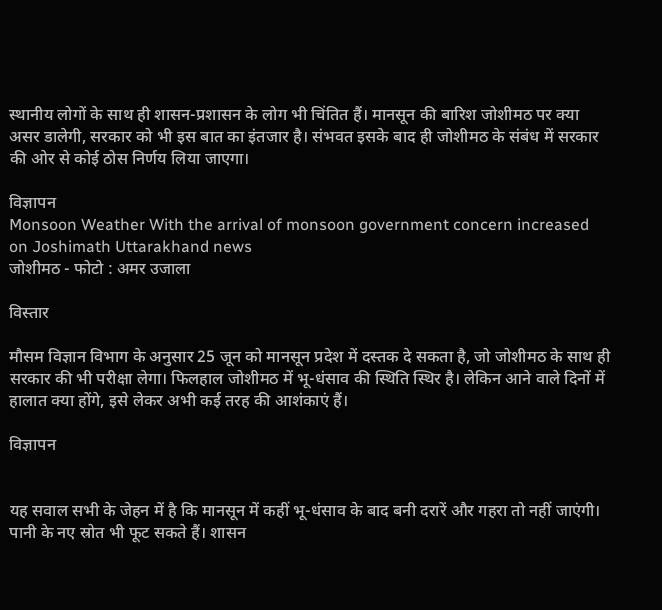स्थानीय लोगों के साथ ही शासन-प्रशासन के लोग भी चिंतित हैं। मानसून की बारिश जोशीमठ पर क्या असर डालेगी, सरकार को भी इस बात का इंतजार है। संभवत इसके बाद ही जोशीमठ के संबंध में सरकार की ओर से कोई ठोस निर्णय लिया जाएगा।

विज्ञापन
Monsoon Weather With the arrival of monsoon government concern increased on Joshimath Uttarakhand news
जोशीमठ - फोटो : अमर उजाला

विस्तार

मौसम विज्ञान विभाग के अनुसार 25 जून को मानसून प्रदेश में दस्तक दे सकता है, जो जोशीमठ के साथ ही सरकार की भी परीक्षा लेगा। फिलहाल जोशीमठ में भू-धंसाव की स्थिति स्थिर है। लेकिन आने वाले दिनों में हालात क्या होंगे, इसे लेकर अभी कई तरह की आशंकाएं हैं।

विज्ञापन


यह सवाल सभी के जेहन में है कि मानसून में कहीं भू-धंसाव के बाद बनी दरारें और गहरा तो नहीं जाएंगी। पानी के नए स्रोत भी फूट सकते हैं। शासन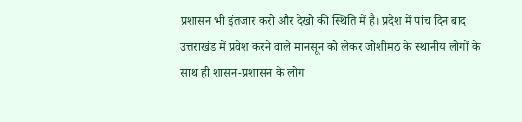प्रशासन भी इंतजार करो और देखो की स्थिति में है। प्रदेश में पांच दिन बाद उत्तराखंड में प्रवेश करने वाले मानसून को लेकर जोशीमठ के स्थानीय लोगों के साथ ही शासन-प्रशासन के लोग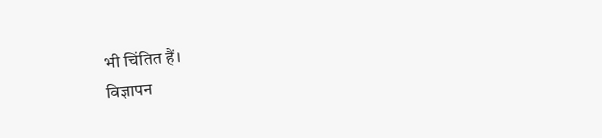भी चिंतित हैं।
विज्ञापन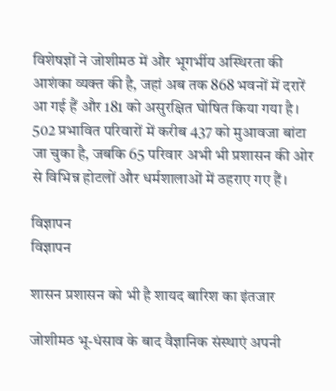विशेषज्ञों ने जोशीमठ में और भूगर्भीय अस्थिरता की आशंका व्यक्त की है, जहां अब तक 868 भवनों में दरारें आ गई हैं और 181 को असुरक्षित घोषित किया गया है। 502 प्रभावित परिवारों में करीब 437 को मुआवजा बांटा जा चुका है, जबकि 65 परिवार अभी भी प्रशासन की ओर से विभिन्न होटलों और धर्मशालाओं में ठहराए गए हैं।

विज्ञापन
विज्ञापन

शासन प्रशासन को भी है शायद बारिश का इंतजार

जोशीमठ भू-धंसाव के बाद वैज्ञानिक संस्थाएं अपनी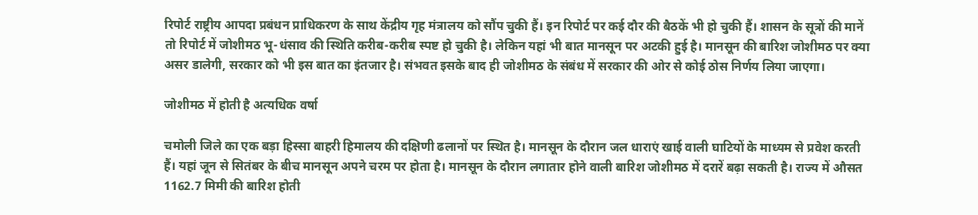रिपोर्ट राष्ट्रीय आपदा प्रबंधन प्राधिकरण के साथ केंद्रीय गृह मंत्रालय को सौंप चुकी हैं। इन रिपोर्ट पर कई दौर की बैठकें भी हो चुकी हैं। शासन के सूत्रों की मानें तो रिपोर्ट में जोशीमठ भू-धंसाव की स्थिति करीब-करीब स्पष्ट हो चुकी है। लेकिन यहां भी बात मानसून पर अटकी हुई है। मानसून की बारिश जोशीमठ पर क्या असर डालेगी, सरकार को भी इस बात का इंतजार है। संभवत इसके बाद ही जोशीमठ के संबंध में सरकार की ओर से कोई ठोस निर्णय लिया जाएगा।

जोशीमठ में होती है अत्यधिक वर्षा

चमोली जिले का एक बड़ा हिस्सा बाहरी हिमालय की दक्षिणी ढलानों पर स्थित है। मानसून के दौरान जल धाराएं खाई वाली घाटियों के माध्यम से प्रवेश करती हैं। यहां जून से सितंबर के बीच मानसून अपने चरम पर होता है। मानसून के दौरान लगातार होने वाली बारिश जोशीमठ में दरारें बढ़ा सकती है। राज्य में औसत 1162.7 मिमी की बारिश होती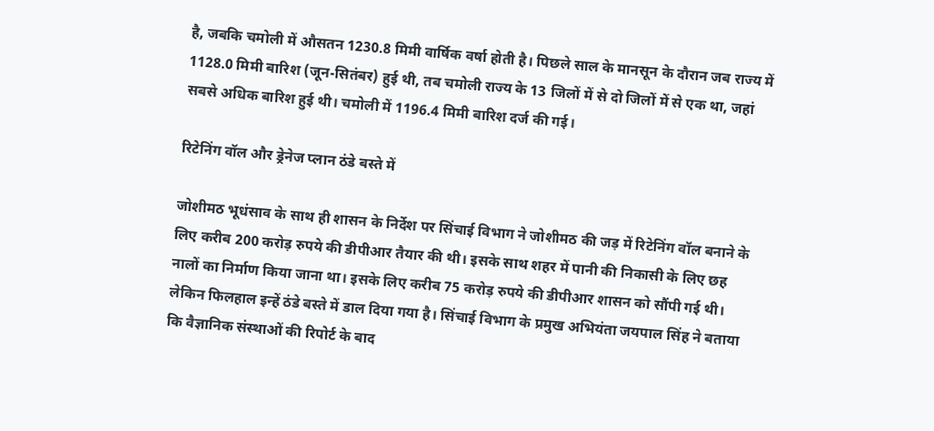है, जबकि चमोली में औसतन 1230.8 मिमी वार्षिक वर्षा होती है। पिछले साल के मानसून के दौरान जब राज्य में 1128.0 मिमी बारिश (जून-सितंबर) हुई थी, तब चमोली राज्य के 13 जिलों में से दो जिलों में से एक था, जहां सबसे अधिक बारिश हुई थी। चमोली में 1196.4 मिमी बारिश दर्ज की गई।

रिटेनिंग वॉल और ड्रेनेज प्लान ठंडे बस्ते में

जोशीमठ भूधंसाव के साथ ही शासन के निर्देश पर सिंचाई विभाग ने जोशीमठ की जड़ में रिटेनिंग वॉल बनाने के लिए करीब 200 करोड़ रुपये की डीपीआर तैयार की थी। इसके साथ शहर में पानी की निकासी के लिए छह नालों का निर्माण किया जाना था। इसके लिए करीब 75 करोड़ रुपये की डीपीआर शासन को सौंपी गई थी। लेकिन फिलहाल इन्हें ठंडे बस्ते में डाल दिया गया है। सिंचाई विभाग के प्रमुख अभियंता जयपाल सिंह ने बताया कि वैज्ञानिक संस्थाओं की रिपोर्ट के बाद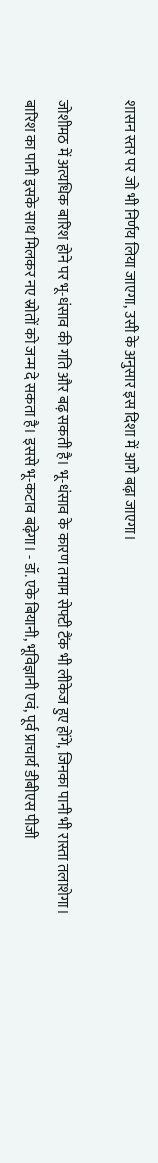शासन स्तर पर जो भी निर्णय लिया जाएगा, उसी के अनुसार इस दिशा में आगे बढ़ा जाएगा।

जोशीमठ में अत्यधिक बारिश होने पर भू-धंसाव की गति और बढ़ सकती है। भू-धंसाव के कारण तमाम सेफ्टी टैंक भी लीकेज हुए होंगे, जिनका पानी भी रास्ता तलाशेगा। बारिश का पानी इसके साथ मिलकर नए स्रोतों को जन्म दे सकता है। इससे भू-कटाव बढ़ेगा। - डॉ. एके बियानी, भूविज्ञानी एवं, पूर्व प्राचार्य डीबीएस पीजी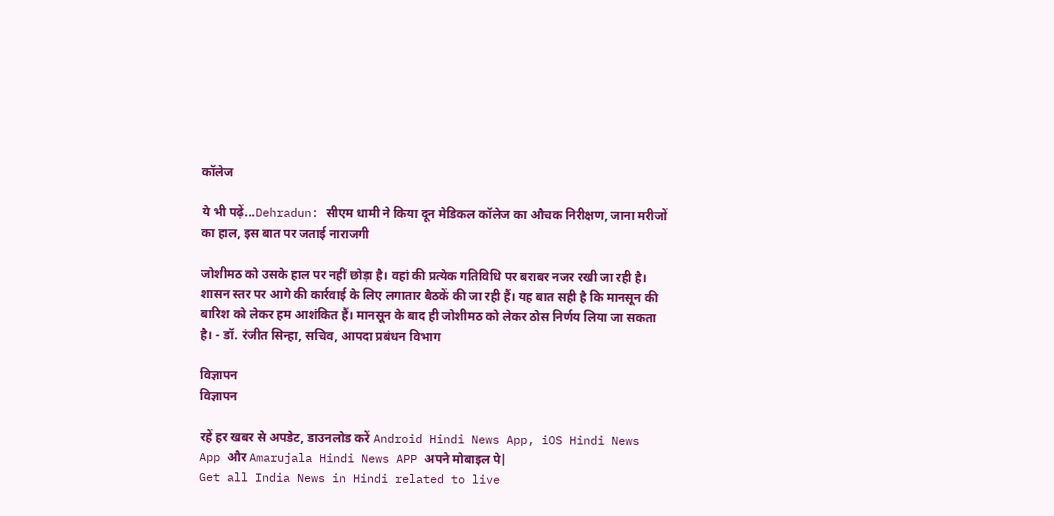कॉलेज

ये भी पढ़ें...Dehradun: सीएम धामी ने किया दून मेडिकल कॉलेज का औचक निरीक्षण, जाना मरीजों का हाल, इस बात पर जताई नाराजगी

जोशीमठ को उसके हाल पर नहीं छोड़ा है। वहां की प्रत्येक गतिविधि पर बराबर नजर रखी जा रही है। शासन स्तर पर आगे की कार्रवाई के लिए लगातार बैठकें की जा रही हैं। यह बात सही है कि मानसून की बारिश को लेकर हम आशंकित हैं। मानसून के बाद ही जोशीमठ को लेकर ठोस निर्णय लिया जा सकता है। - डॉ. रंजीत सिन्हा, सचिव, आपदा प्रबंधन विभाग

विज्ञापन
विज्ञापन

रहें हर खबर से अपडेट, डाउनलोड करें Android Hindi News App, iOS Hindi News App और Amarujala Hindi News APP अपने मोबाइल पे|
Get all India News in Hindi related to live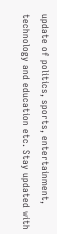update of politics, sports, entertainment, technology and education etc. Stay updated with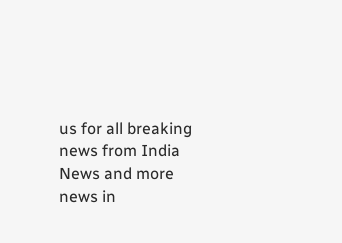us for all breaking news from India News and more news in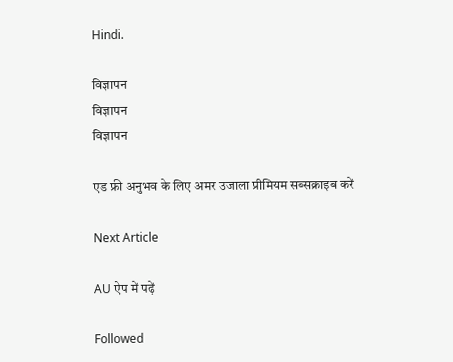Hindi.

विज्ञापन
विज्ञापन
विज्ञापन

एड फ्री अनुभव के लिए अमर उजाला प्रीमियम सब्सक्राइब करें

Next Article

AU ऐप में पढ़ें

Followed